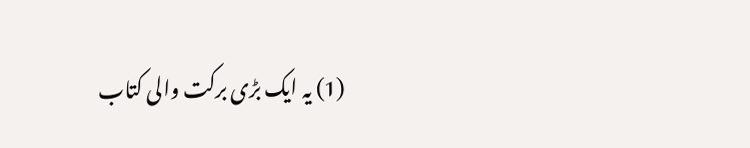(1) یہ ایک بڑی برکت والی کتاب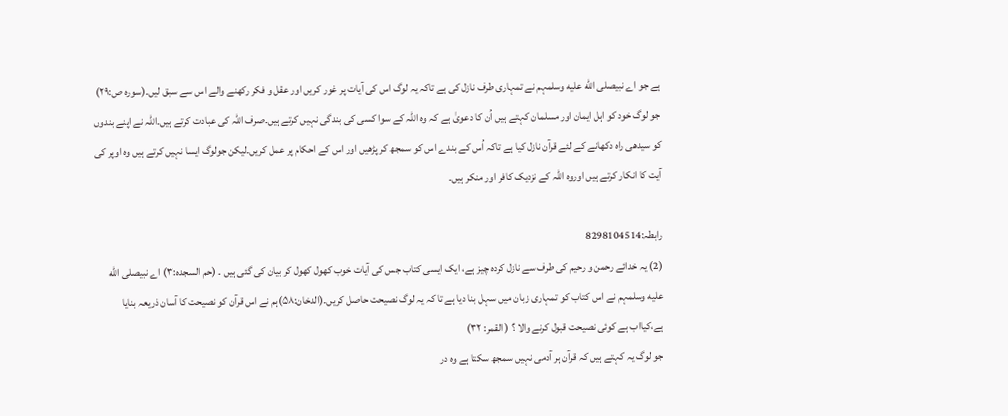ہے جو اے نبیصلى الله عليه وسلمہم نے تمہاری طرف نازل کی ہے تاکہ یہ لوگ اس کی آیات پر غور کریں اور عقل و فکر رکھنے والے اس سے سبق لیں۔(سورہ ص:۲۹)
جو لوگ خود کو اہل ایمان اور مسلمان کہتے ہیں اُن کا دعویٰ ہے کہ وہ اللہ کے سوا کسی کی بندگی نہیں کرتے ہیں۔صرف اللہ کی عبادت کرتے ہیں۔اللہ نے اپنے بندوں کو سیدھی راہ دکھانے کے لئے قرآن نازل کیا ہے تاکہ اُس کے بندے اس کو سمجھ کر پڑھیں اور اس کے احکام پر عمل کریں۔لیکن جولوگ ایسا نہیں کرتے ہیں وہ اوپر کی آیت کا انکار کرتے ہیں اوروہ اللہ کے نزدیک کافر اور منکر ہیں۔

رابطہ:8298104514
(2) یہ خدائے رحمن و رحیم کی طرف سے نازل کردہ چیز ہے، ایک ایسی کتاب جس کی آیات خوب کھول کھول کر بیان کی گئی ہیں ۔ (حم السجدہ:۳) اے نبیصلى الله عليه وسلمہم نے اس کتاب کو تمہاری زبان میں سہل بنا دیا ہے تا کہ یہ لوگ نصیحت حاصل کریں۔(الدخان:۵۸)ہم نے اس قرآن کو نصیحت کا آسان ذریعہ بنایا ہے،کیااب ہے کوئی نصیحت قبول کرنے والا ؟ ( القمر: ۳۲)
جو لوگ یہ کہتے ہیں کہ قرآن ہر آدمی نہیں سمجھ سکتا ہے وہ در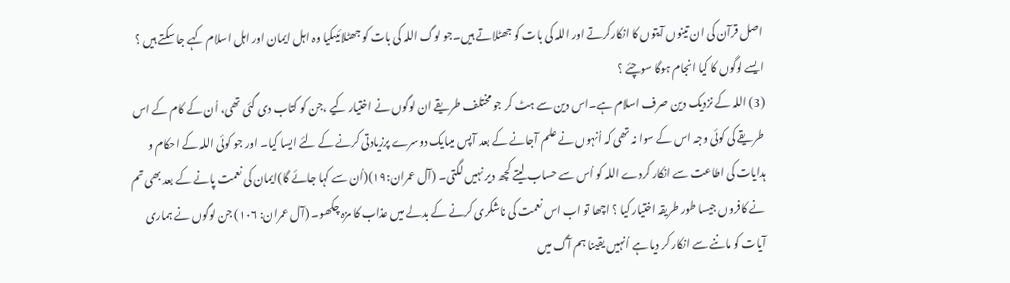اصل قرآن کی ان تینوں آیتوں کا انکارکرتے اور اللہ کی بات کو جھٹلاتے ہیں۔جو لوگ اللہ کی بات کو جھٹلائیںکیا وہ اہل ایمان اور اہل اسلام کہے جا سکتے ہیں ؟ ایسے لوگوں کا کیا انجام ہوگا سوچئے ؟
(3) اللہ کے نزدیک دین صرف اسلام ہے۔اس دین سے ہٹ کر جو مختلف طریقے ان لوگوں نے اختیار کیے ،جن کو کتاب دی گئی تھی، اُن کے کام کے اس طریقے کی کوئی وجہ اس کے سوا نہ تھی کہ اُنہوں نے علم آجانے کے بعد آپس میںایک دوسرے پرزیادتی کرنے کے لئے ایسا کیا۔ اور جو کوئی اللہ کے احکام و ہدایات کی اطاعت سے انکار کردے اللہ کو اُس سے حساب لیتے کچھ دیر نہیں لگتی۔ (آل عمران:۱۹)(اُن سے کہا جائے گا)ایمان کی نعمت پانے کے بعد بھی تم نے کافروں جیسا طور طریقہ اختیار کیا ؟ اچھا تو اب اس نعمت کی ناشکری کرنے کے بدلے میں عذاب کا مزہ چکھو۔ (آل عمران: ۱۰۶) جن لوگوں نے ہماری آیات کو ماننے سے انکار کر دیا ہے اُنہیں یقینا ہم آگ میں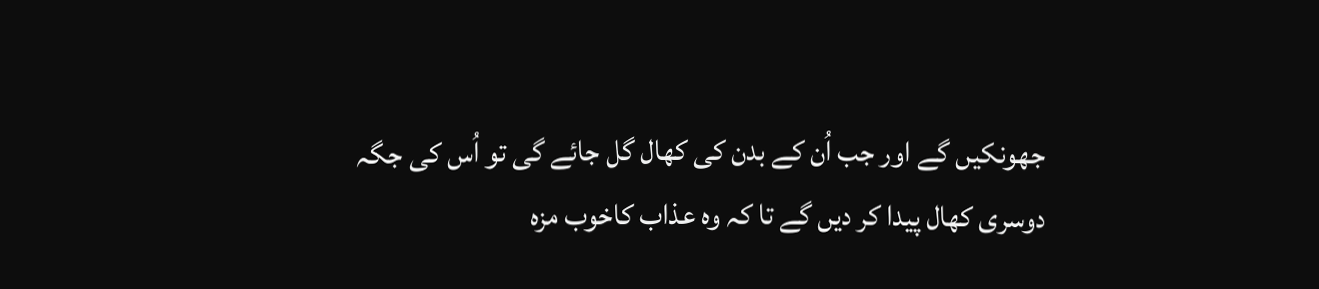جھونکیں گے اور جب اُن کے بدن کی کھال گل جائے گی تو اُس کی جگہ دوسری کھال پیدا کر دیں گے تا کہ وہ عذاب کاخوب مزہ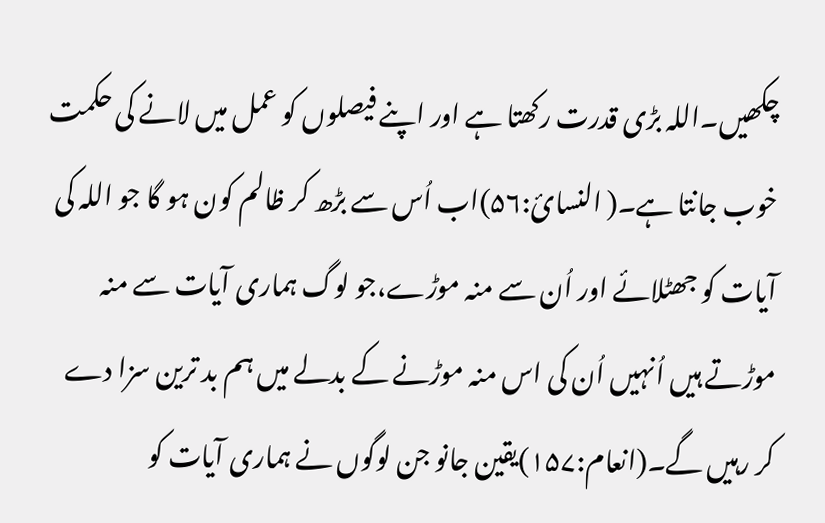چکھیں۔اللہ بڑی قدرت رکھتا ہے اور اپنے فیصلوں کو عمل میں لانے کی حکمت خوب جانتا ہے۔( النسائ:۵۶)اب اُس سے بڑھ کر ظالم کون ہو گا جو اللہ کی آیات کو جھٹلائے اور اُن سے منہ موڑے،جو لوگ ہماری آیات سے منہ موڑتے ہیں اُنہیں اُن کی اس منہ موڑنے کے بدلے میں ہم بد ترین سزا دے کر رہیں گے۔(انعام:۱۵۷)یقین جانو جن لوگوں نے ہماری آیات کو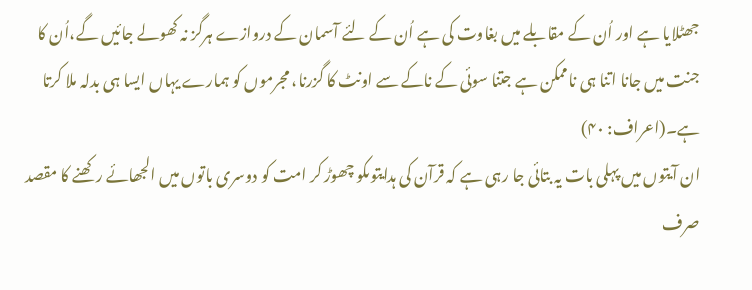جھٹلایا ہے اور اُن کے مقابلے میں بغاوت کی ہے اُن کے لئے آسمان کے دروازے ہرگز نہ کھولے جائیں گے،اُن کا جنت میں جانا اتنا ہی ناممکن ہے جتنا سوئی کے ناکے سے اونٹ کا گزرنا، مجرموں کو ہمارے یہاں ایسا ہی بدلہ ملا کرتا ہے۔(اعراف: ۴۰)
ان آیتوں میں پہلی بات یہ بتائی جا رہی ہے کہ قرآن کی ہدایتوںکو چھوڑ کر امت کو دوسری باتوں میں الجھائے رکھنے کا مقصد صرف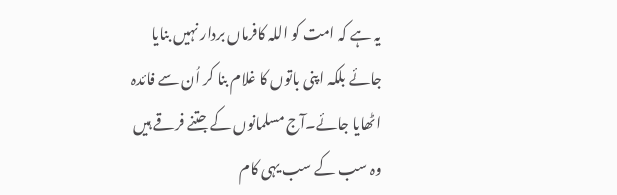یہ ہے کہ امت کو اللہ کافرماں بردار نہیں بنایا جائے بلکہ اپنی باتوں کا غلام بنا کر اُن سے فائدہ اٹھایا جائے۔آج مسلمانوں کے جتنے فرقے ہیں وہ سب کے سب یہی کام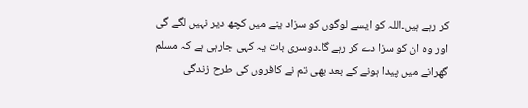کر رہے ہیں۔اللہ کو ایسے لوگوں کو سزاد ینے میں کچھ دیر نہیں لگے گی اور وہ ان کو سزا دے کر رہے گا۔دوسری بات یہ کہی جارہی ہے کہ مسلم گھرانے میں پیدا ہونے کے بعد بھی تم نے کافروں کی طرح زندگی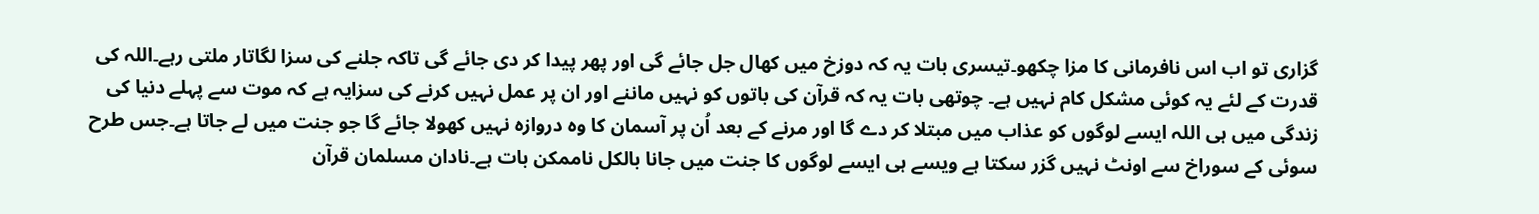گزاری تو اب اس نافرمانی کا مزا چکھو۔تیسری بات یہ کہ دوزخ میں کھال جل جائے گی اور پھر پیدا کر دی جائے گی تاکہ جلنے کی سزا لگاتار ملتی رہے۔اللہ کی قدرت کے لئے یہ کوئی مشکل کام نہیں ہے۔ چوتھی بات یہ کہ قرآن کی باتوں کو نہیں ماننے اور ان پر عمل نہیں کرنے کی سزایہ ہے کہ موت سے پہلے دنیا کی زندگی میں ہی اللہ ایسے لوگوں کو عذاب میں مبتلا کر دے گا اور مرنے کے بعد اُن پر آسمان کا وہ دروازہ نہیں کھولا جائے گا جو جنت میں لے جاتا ہے۔جس طرح سوئی کے سوراخ سے اونٹ نہیں گزر سکتا ہے ویسے ہی ایسے لوگوں کا جنت میں جانا بالکل ناممکن بات ہے۔نادان مسلمان قرآن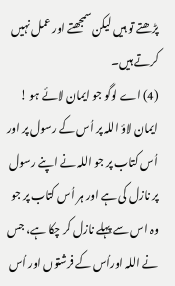پڑھتے تو ہیں لیکن سمجھتے اور عمل نہیں کرتے ہیں۔
(4) اے لوگو جو ایمان لائے ہو ! ایمان لاؤ اللہ پر اُس کے رسول پر اور اُس کتاب پر جو اللہ نے اپنے رسول پر نازل کی ہے اور ہر اُس کتاب پر جو وہ اس سے پہلے نازل کر چکا ہے، جس نے اللہ اوراُس کے فرشتوں اور اُس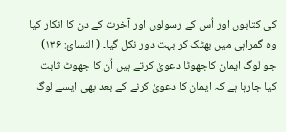کی کتابوں اور اُس کے رسولوں اور آخرت کے دن کا انکار کیا وہ گمراہی میں بھٹک کر بہت دور نکل گیا۔ ( النسائ: ۱۳۶)
جو لوگ ایمان کاجھوٹا دعویٰ کرتے ہیں اُن کا جھوٹ ثابت کیا جارہا ہے کہ ایمان کا دعویٰ کرنے کے بعد بھی ایسے لوگ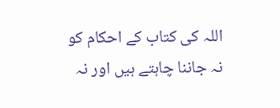اللہ کی کتاب کے احکام کو نہ جاننا چاہتے ہیں اور نہ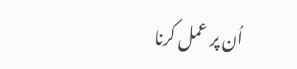اُن پر عمل کرنا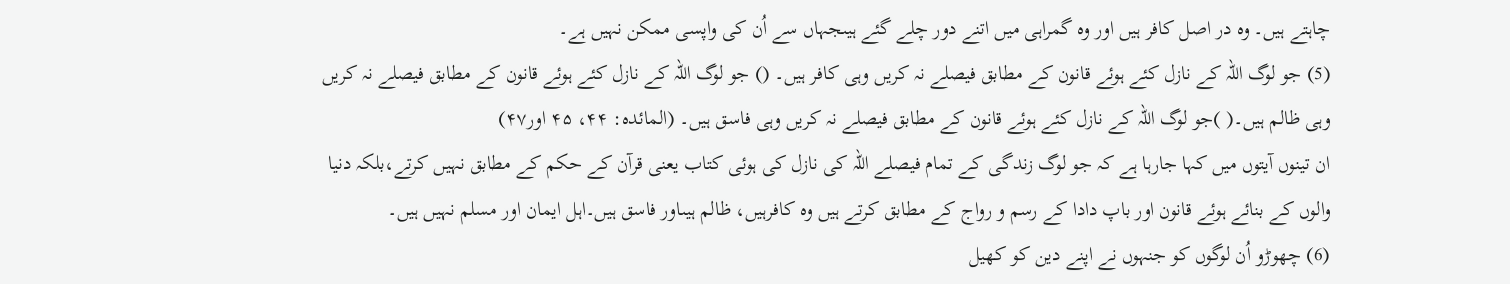چاہتے ہیں۔ وہ در اصل کافر ہیں اور وہ گمراہی میں اتنے دور چلے گئے ہیںجہاں سے اُن کی واپسی ممکن نہیں ہے۔
(5) جو لوگ اللہ کے نازل کئے ہوئے قانون کے مطابق فیصلے نہ کریں وہی کافر ہیں۔ () جو لوگ اللہ کے نازل کئے ہوئے قانون کے مطابق فیصلے نہ کریں وہی ظالم ہیں۔( )جو لوگ اللہ کے نازل کئے ہوئے قانون کے مطابق فیصلے نہ کریں وہی فاسق ہیں۔ (المائدہ: ۴۴، ۴۵ اور۴۷)
ان تینوں آیتوں میں کہا جارہا ہے کہ جو لوگ زندگی کے تمام فیصلے اللہ کی نازل کی ہوئی کتاب یعنی قرآن کے حکم کے مطابق نہیں کرتے،بلکہ دنیا والوں کے بنائے ہوئے قانون اور باپ دادا کے رسم و رواج کے مطابق کرتے ہیں وہ کافرہیں، ظالم ہیںاور فاسق ہیں۔اہل ایمان اور مسلم نہیں ہیں۔
(6) چھوڑو اُن لوگوں کو جنہوں نے اپنے دین کو کھیل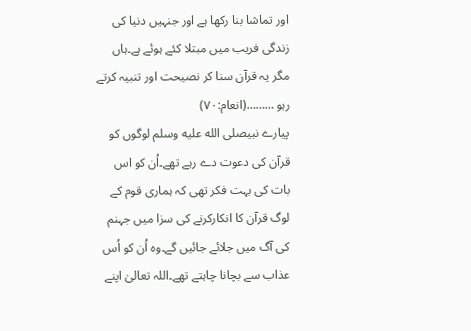اور تماشا بنا رکھا ہے اور جنہیں دنیا کی زندگی فریب میں مبتلا کئے ہوئے ہے۔ہاں مگر یہ قرآن سنا کر نصیحت اور تنبیہ کرتے رہو ………(انعام:۷۰)
پیارے نبیصلى الله عليه وسلم لوگوں کو قرآن کی دعوت دے رہے تھے۔اُن کو اس بات کی بہت فکر تھی کہ ہماری قوم کے لوگ قرآن کا انکارکرنے کی سزا میں جہنم کی آگ میں جلائے جائیں گے۔وہ اُن کو اُس عذاب سے بچانا چاہتے تھے۔اللہ تعالیٰ اپنے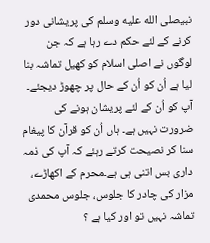نبیصلى الله عليه وسلم کی پریشانی دور کرنے کے لئے حکم دے رہا ہے کہ جن لوگوں نے اصلی اسلام کو کھیل تماشہ بنا لیا ہے اُن کو اُن کے حال پر چھوڑ دیجئے۔ آپ کو اُن کے لئے پریشان ہونے کی ضرورت نہیں ہے۔ ہاں اُن کو قرآن کا پیغام سنا کر نصیحت کرتے رہئے کہ آپ کی ذمہ داری بس اتنی ہی ہے۔محرم کے اکھاڑے، مزار کی چادر کا جلوس، جلوس محمدی تماشہ نہیں تو اور کیا ہے ؟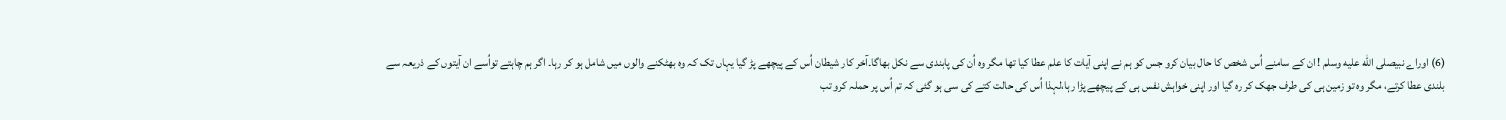(6) اوراے نبیصلى الله عليه وسلم ! ان کے سامنے اُس شخص کا حال بیان کرو جس کو ہم نے اپنی آیات کا علم عطا کیا تھا مگر وہ اُن کی پابندی سے نکل بھاگا۔آخر کار شیطان اُس کے پیچھے پڑ گیا یہاں تک کہ وہ بھٹکنے والوں میں شامل ہو کر رہا۔ اگر ہم چاہتے تواُسے ان آیتوں کے ذریعہ سے بلندی عطا کرتے، مگر وہ تو زمین ہی کی طرف جھک کر رہ گیا اور اپنی خواہش نفس ہی کے پیچھے پڑا رہا،لہذا اُس کی حالت کتے کی سی ہو گئی کہ تم اُس پر حملہ کرو تب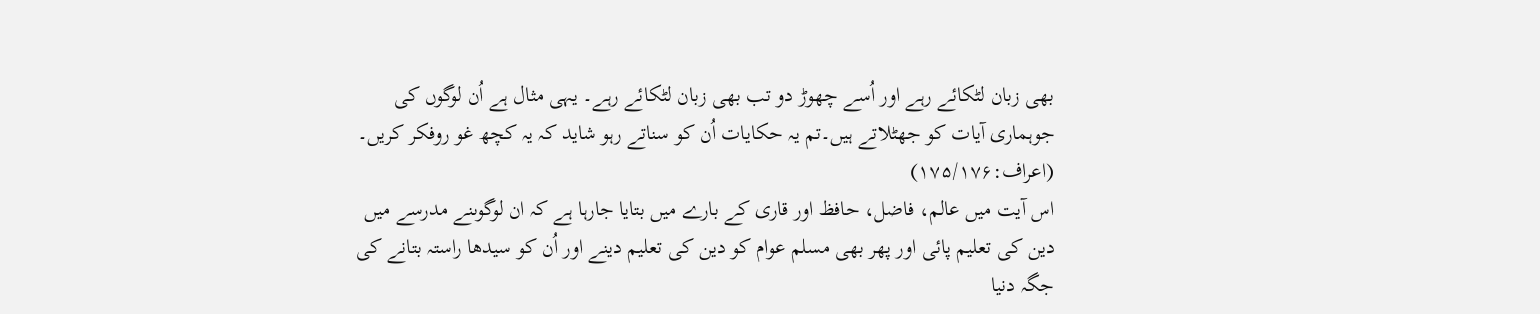بھی زبان لٹکائے رہے اور اُسے چھوڑ دو تب بھی زبان لٹکائے رہے۔ یہی مثال ہے اُن لوگوں کی جوہماری آیات کو جھٹلاتے ہیں۔تم یہ حکایات اُن کو سناتے رہو شاید کہ یہ کچھ غو روفکر کریں۔ (اعراف:۱۷۵/۱۷۶)
اس آیت میں عالم، فاضل، حافظ اور قاری کے بارے میں بتایا جارہا ہے کہ ان لوگوںنے مدرسے میں دین کی تعلیم پائی اور پھر بھی مسلم عوام کو دین کی تعلیم دینے اور اُن کو سیدھا راستہ بتانے کی جگہ دنیا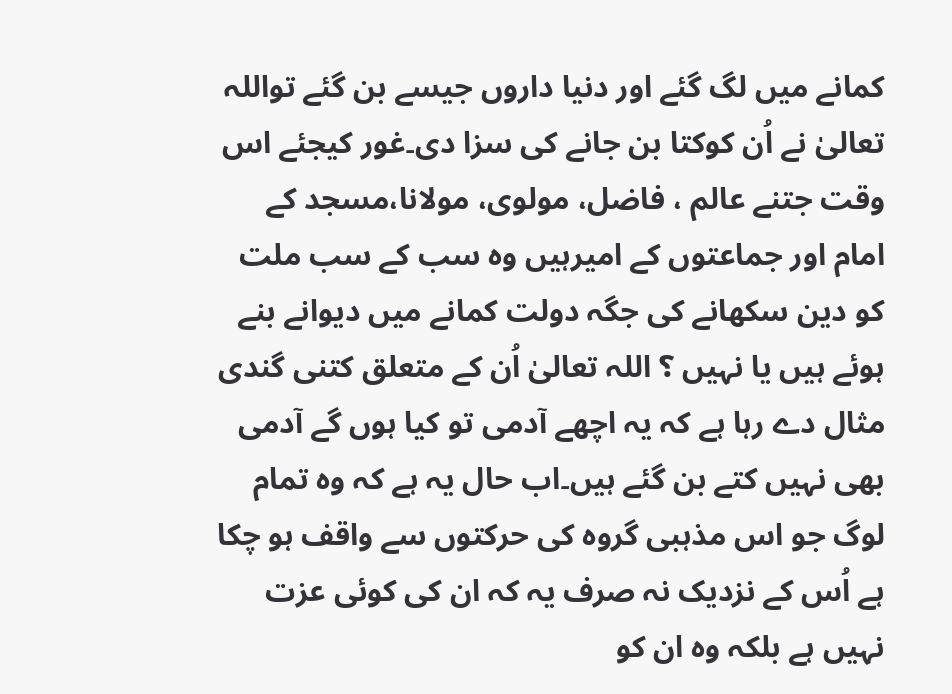کمانے میں لگ گئے اور دنیا داروں جیسے بن گئے تواللہ تعالیٰ نے اُن کوکتا بن جانے کی سزا دی۔غور کیجئے اس وقت جتنے عالم ، فاضل، مولوی، مولانا،مسجد کے امام اور جماعتوں کے امیرہیں وہ سب کے سب ملت کو دین سکھانے کی جگہ دولت کمانے میں دیوانے بنے ہوئے ہیں یا نہیں ؟ اللہ تعالیٰ اُن کے متعلق کتنی گندی مثال دے رہا ہے کہ یہ اچھے آدمی تو کیا ہوں گے آدمی بھی نہیں کتے بن گئے ہیں۔اب حال یہ ہے کہ وہ تمام لوگ جو اس مذہبی گروہ کی حرکتوں سے واقف ہو چکا ہے اُس کے نزدیک نہ صرف یہ کہ ان کی کوئی عزت نہیں ہے بلکہ وہ ان کو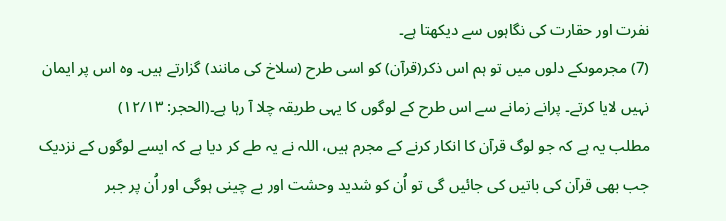نفرت اور حقارت کی نگاہوں سے دیکھتا ہے۔
(7) مجرموںکے دلوں میں تو ہم اس ذکر(قرآن) کو اسی طرح (سلاخ کی مانند) گزارتے ہیں۔ وہ اس پر ایمان نہیں لایا کرتے۔ پرانے زمانے سے اس طرح کے لوگوں کا یہی طریقہ چلا آ رہا ہے۔(الحجر: ۱۲/۱۳)
مطلب یہ ہے کہ جو لوگ قرآن کا انکار کرنے کے مجرم ہیں، اللہ نے یہ طے کر دیا ہے کہ ایسے لوگوں کے نزدیک جب بھی قرآن کی باتیں کی جائیں گی تو اُن کو شدید وحشت اور بے چینی ہوگی اور اُن پر جبر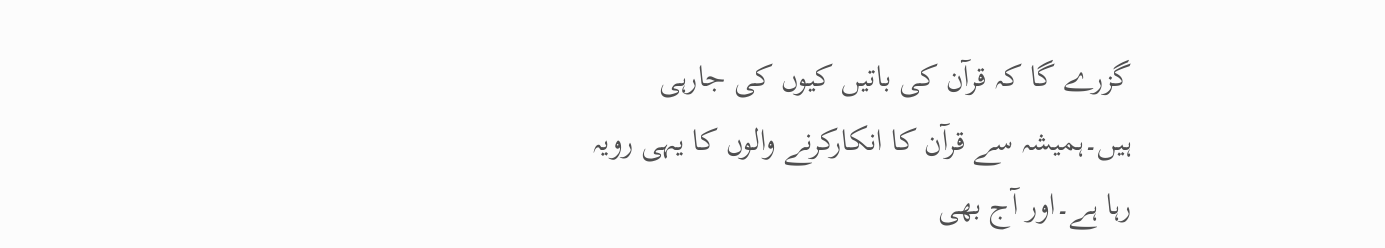گزرے گا کہ قرآن کی باتیں کیوں کی جارہی ہیں۔ہمیشہ سے قرآن کا انکارکرنے والوں کا یہی رویہ رہا ہے۔اور آج بھی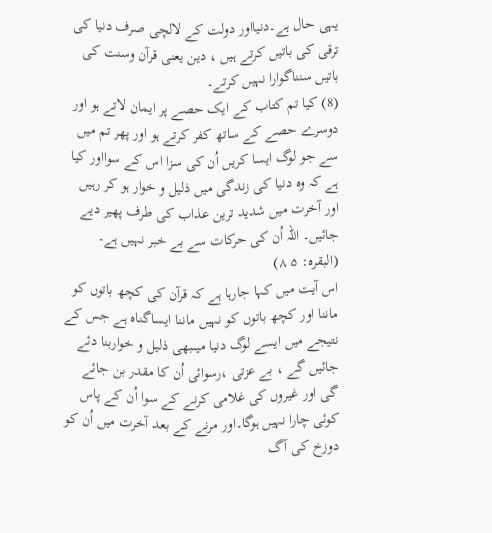یہی حال ہے۔دنیااور دولت کے لالچی صرف دنیا کی ترقی کی باتیں کرتے ہیں ، دین یعنی قرآن وسنت کی باتیں سنناگوارا نہیں کرتے۔
(8) کیا تم کتاب کے ایک حصے پر ایمان لاتے ہو اور دوسرے حصے کے ساتھ کفر کرتے ہو اور پھر تم میں سے جو لوگ ایسا کریں اُن کی سزا اس کے سوااور کیا ہے کہ وہ دنیا کی زندگی میں ذلیل و خوار ہو کر رہیں اور آخرت میں شدید ترین عذاب کی طرف پھیر دیے جائیں۔ اللہ اُن کی حرکات سے بے خبر نہیں ہے۔ (البقرہ: ۵ ۸)
اس آیت میں کہا جارہا ہے کہ قرآن کی کچھ باتوں کو ماننا اور کچھ باتوں کو نہیں ماننا ایساگناہ ہے جس کے نتیجے میں ایسے لوگ دنیا میںبھی ذلیل و خواربنا دئے جائیں گے ، بے عزتی ،رسوائی اُن کا مقدر بن جائے گی اور غیروں کی غلامی کرنے کے سوا اُن کے پاس کوئی چارا نہیں ہوگا۔اور مرنے کے بعد آخرت میں اُن کو دوزخ کی آگ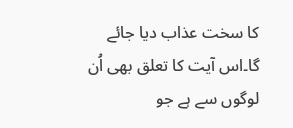کا سخت عذاب دیا جائے گا۔اس آیت کا تعلق بھی اُن لوگوں سے ہے جو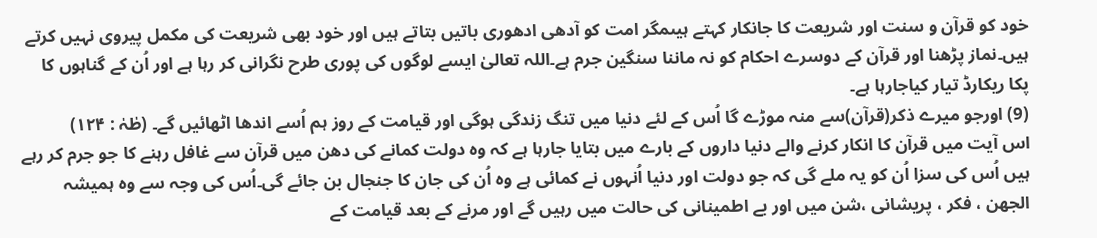خود کو قرآن و سنت اور شریعت کا جانکار کہتے ہیںمگر امت کو آدھی ادھوری باتیں بتاتے ہیں اور خود بھی شریعت کی مکمل پیروی نہیں کرتے ہیں۔نماز پڑھنا اور قرآن کے دوسرے احکام کو نہ ماننا سنگین جرم ہے۔اللہ تعالیٰ ایسے لوگوں کی پوری طرح نگرانی کر رہا ہے اور اُن کے گناہوں کا پکا ریکارڈ تیار کیاجارہا ہے۔
(9) اورجو میرے ذکر(قرآن)سے منہ موڑے گا اُس کے لئے دنیا میں تنگ زندگی ہوگی اور قیامت کے روز ہم اُسے اندھا اٹھائیں گے۔ (طٰہٰ : ۱۲۴)
اس آیت میں قرآن کا انکار کرنے والے دنیا داروں کے بارے میں بتایا جارہا ہے کہ وہ دولت کمانے کی دھن میں قرآن سے غافل رہنے کا جو جرم کر رہے ہیں اُس کی سزا اُن کو یہ ملے گی کہ جو دولت اور دنیا اُنہوں نے کمائی ہے وہ اُن کی جان کا جنجال بن جائے گی۔اُس کی وجہ سے وہ ہمیشہ الجھن ، فکر ، پریشانی ،شن میں اور بے اطمینانی کی حالت میں رہیں گے اور مرنے کے بعد قیامت کے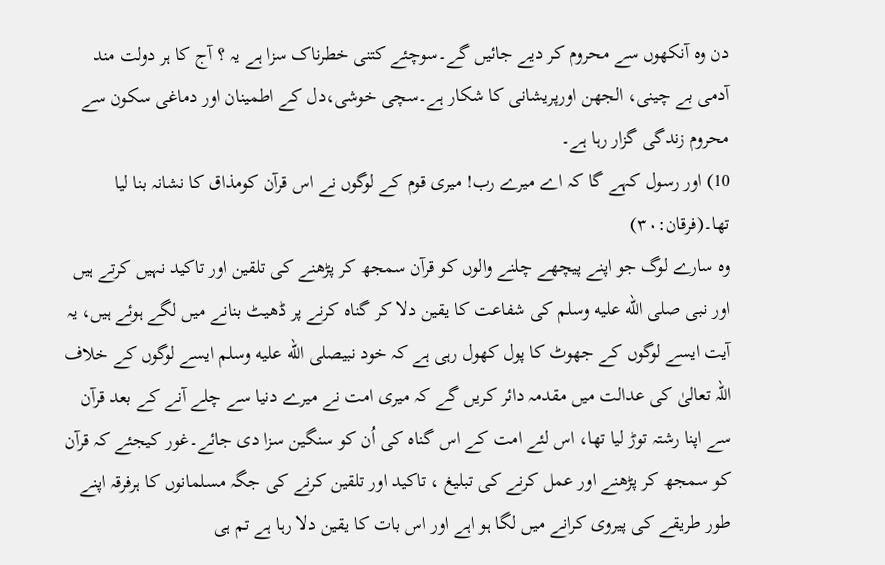دن وہ آنکھوں سے محروم کر دیے جائیں گے۔سوچئے کتنی خطرناک سزا ہے یہ ؟ آج کا ہر دولت مند آدمی بے چینی، الجھن اورپریشانی کا شکار ہے۔سچی خوشی،دل کے اطمینان اور دماغی سکون سے محروم زندگی گزار رہا ہے۔
10) اور رسول کہے گا کہ اے میرے رب! میری قوم کے لوگوں نے اس قرآن کومذاق کا نشانہ بنا لیا تھا۔(فرقان:۳۰)
وہ سارے لوگ جو اپنے پیچھے چلنے والوں کو قرآن سمجھ کر پڑھنے کی تلقین اور تاکید نہیں کرتے ہیں اور نبی صلى الله عليه وسلم کی شفاعت کا یقین دلا کر گناہ کرنے پر ڈھیٹ بنانے میں لگے ہوئے ہیں، یہ آیت ایسے لوگوں کے جھوٹ کا پول کھول رہی ہے کہ خود نبیصلى الله عليه وسلم ایسے لوگوں کے خلاف اللہ تعالیٰ کی عدالت میں مقدمہ دائر کریں گے کہ میری امت نے میرے دنیا سے چلے آنے کے بعد قرآن سے اپنا رشتہ توڑ لیا تھا، اس لئے امت کے اس گناہ کی اُن کو سنگین سزا دی جائے۔غور کیجئے کہ قرآن کو سمجھ کر پڑھنے اور عمل کرنے کی تبلیغ ، تاکید اور تلقین کرنے کی جگہ مسلمانوں کا ہرفرقہ اپنے طور طریقے کی پیروی کرانے میں لگا ہو اہے اور اس بات کا یقین دلا رہا ہے تم ہی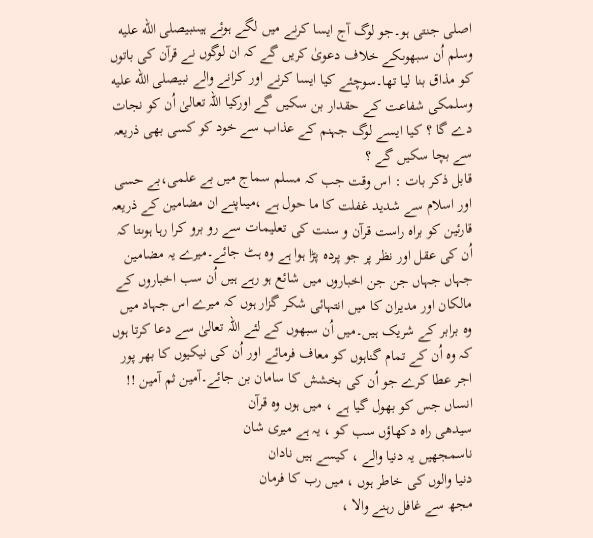اصلی جنتی ہو۔جو لوگ آج ایسا کرنے میں لگے ہوئے ہیںنبیصلى الله عليه وسلم اُن سبھوںکے خلاف دعویٰ کریں گے کہ ان لوگوں نے قرآن کی باتوں کو مذاق بنا لیا تھا۔سوچئے کیا ایسا کرنے اور کرانے والے نبیصلى الله عليه وسلمکی شفاعت کے حقدار بن سکیں گے اورکیا اللہ تعالیٰ اُن کو نجات دے گا ؟ کیا ایسے لوگ جہنم کے عذاب سے خود کو کسی بھی ذریعہ سے بچا سکیں گے ؟
قابل ذکر بات : اس وقت جب کہ مسلم سماج میں بے علمی،بے حسی اور اسلام سے شدید غفلت کا ما حول ہے ،میںاپنے ان مضامین کے ذریعہ قارئین کو براہ راست قرآن و سنت کی تعلیمات سے رو برو کرا رہا ہوںتا کہ اُن کی عقل اور نظر پر جو پردہ پڑا ہوا ہے وہ ہٹ جائے۔میرے یہ مضامین جہاں جہاں جن جن اخباروں میں شائع ہو رہے ہیں اُن سب اخباروں کے مالکان اور مدیران کا میں انتہائی شکر گزار ہوں کہ میرے اس جہاد میں وہ برابر کے شریک ہیں۔میں اُن سبھوں کے لئے اللہ تعالیٰ سے دعا کرتا ہوں کہ وہ اُن کے تمام گناہوں کو معاف فرمائے اور اُن کی نیکیوں کا بھر پور اجر عطا کرے جو اُن کی بخشش کا سامان بن جائے۔آمین ثم آمین !!
انساں جس کو بھول گیا ہے ، میں ہوں وہ قرآن
سیدھی راہ دکھاؤں سب کو ، یہ ہے میری شان
ناسمجھیں یہ دنیا والے ، کیسے ہیں نادان
دنیا والوں کی خاطر ہوں ، میں رب کا فرمان
مجھ سے غافل رہنے والا ،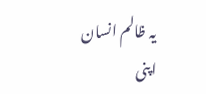یہ ظالم انسان
اپنی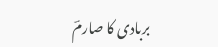بربادی کا صارمؔ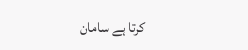کرتا ہے سامان